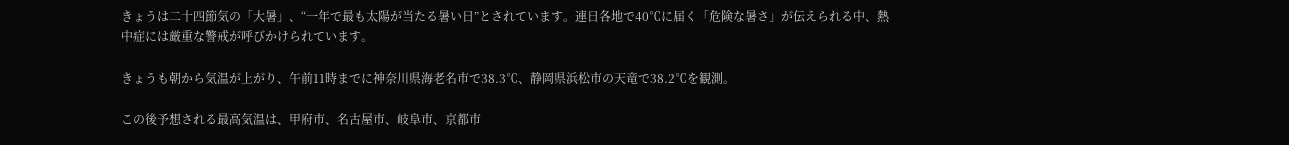きょうは二十四節気の「大暑」、“一年で最も太陽が当たる暑い日”とされています。連日各地で40℃に届く「危険な暑さ」が伝えられる中、熱中症には厳重な警戒が呼びかけられています。

きょうも朝から気温が上がり、午前11時までに神奈川県海老名市で38.3℃、静岡県浜松市の天竜で38.2℃を観測。

この後予想される最高気温は、甲府市、名古屋市、岐阜市、京都市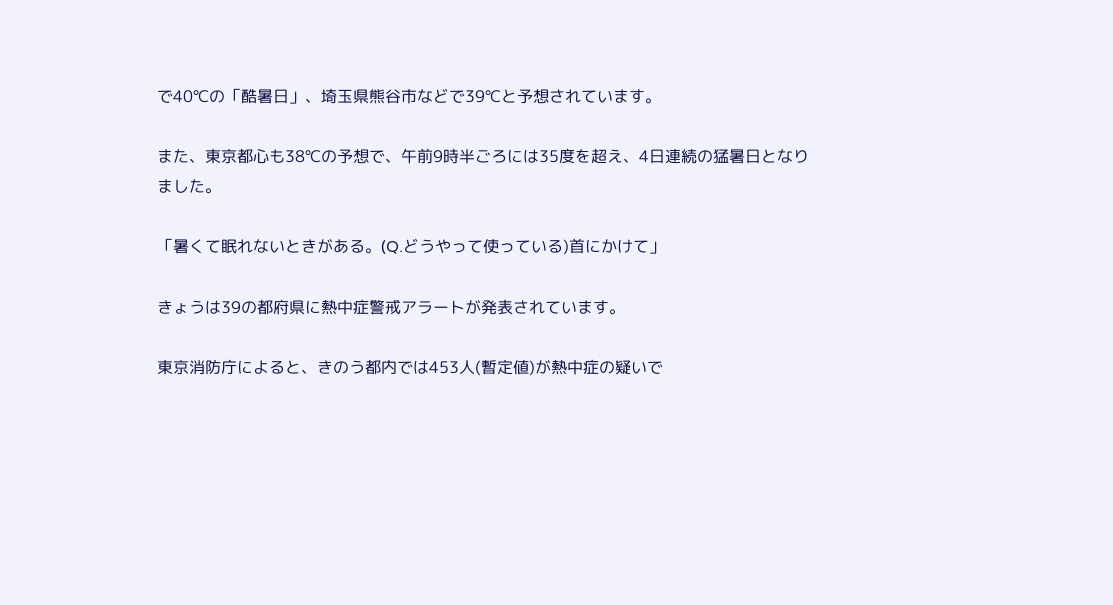で40℃の「酷暑日」、埼玉県熊谷市などで39℃と予想されています。

また、東京都心も38℃の予想で、午前9時半ごろには35度を超え、4日連続の猛暑日となりました。

「暑くて眠れないときがある。(Q.どうやって使っている)首にかけて」

きょうは39の都府県に熱中症警戒アラートが発表されています。

東京消防庁によると、きのう都内では453人(暫定値)が熱中症の疑いで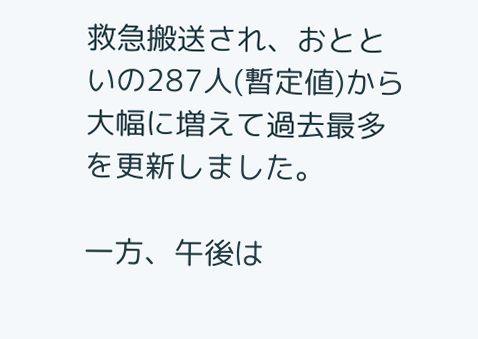救急搬送され、おとといの287人(暫定値)から大幅に増えて過去最多を更新しました。

一方、午後は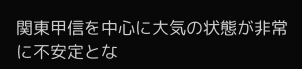関東甲信を中心に大気の状態が非常に不安定とな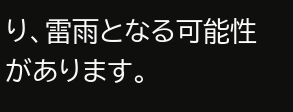り、雷雨となる可能性があります。